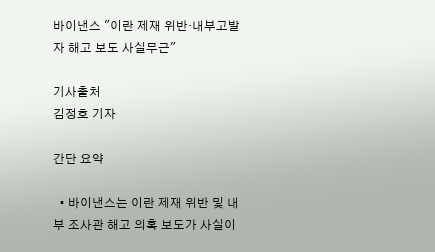바이낸스 "이란 제재 위반·내부고발자 해고 보도 사실무근"

기사출처
김정호 기자

간단 요약

  • 바이낸스는 이란 제재 위반 및 내부 조사관 해고 의혹 보도가 사실이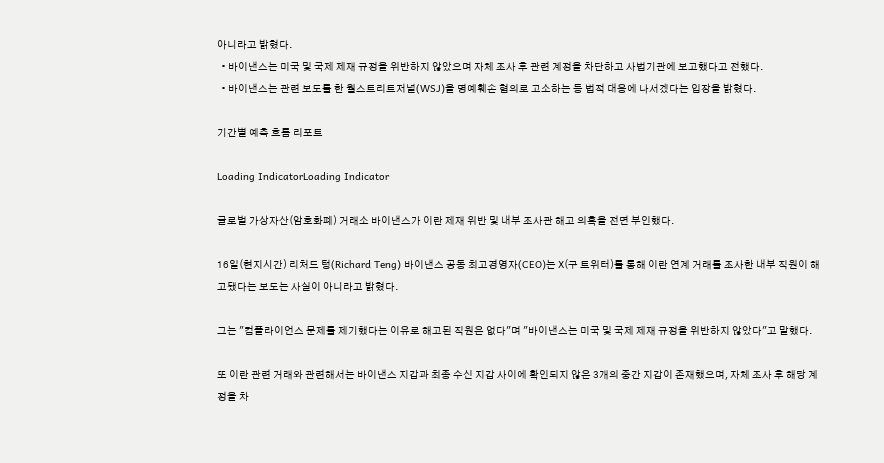아니라고 밝혔다.
  • 바이낸스는 미국 및 국제 제재 규정을 위반하지 않았으며 자체 조사 후 관련 계정을 차단하고 사법기관에 보고했다고 전했다.
  • 바이낸스는 관련 보도를 한 월스트리트저널(WSJ)을 명예훼손 혐의로 고소하는 등 법적 대응에 나서겠다는 입장을 밝혔다.

기간별 예측 흐름 리포트

Loading IndicatorLoading Indicator

글로벌 가상자산(암호화폐) 거래소 바이낸스가 이란 제재 위반 및 내부 조사관 해고 의혹을 전면 부인했다.

16일(현지시간) 리처드 텅(Richard Teng) 바이낸스 공동 최고경영자(CEO)는 X(구 트위터)를 통해 이란 연계 거래를 조사한 내부 직원이 해고됐다는 보도는 사실이 아니라고 밝혔다.

그는 "컴플라이언스 문제를 제기했다는 이유로 해고된 직원은 없다"며 "바이낸스는 미국 및 국제 제재 규정을 위반하지 않았다"고 말했다.

또 이란 관련 거래와 관련해서는 바이낸스 지갑과 최종 수신 지갑 사이에 확인되지 않은 3개의 중간 지갑이 존재했으며, 자체 조사 후 해당 계정을 차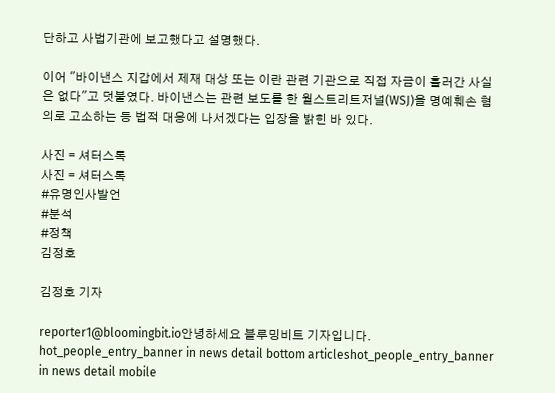단하고 사법기관에 보고했다고 설명했다.

이어 "바이낸스 지갑에서 제재 대상 또는 이란 관련 기관으로 직접 자금이 흘러간 사실은 없다"고 덧붙였다. 바이낸스는 관련 보도를 한 월스트리트저널(WSJ)을 명예훼손 혐의로 고소하는 등 법적 대응에 나서겠다는 입장을 밝힌 바 있다.

사진 = 셔터스톡
사진 = 셔터스톡
#유명인사발언
#분석
#정책
김정호

김정호 기자

reporter1@bloomingbit.io안녕하세요 블루밍비트 기자입니다.
hot_people_entry_banner in news detail bottom articleshot_people_entry_banner in news detail mobile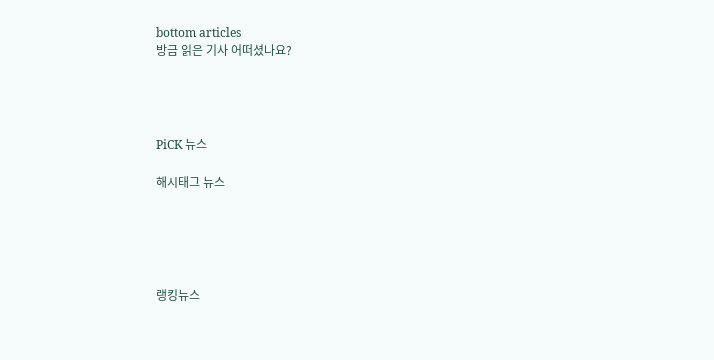bottom articles
방금 읽은 기사 어떠셨나요?




PiCK 뉴스

해시태그 뉴스





랭킹뉴스